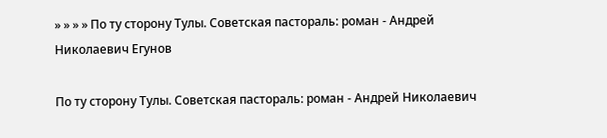» » » » По ту сторону Тулы. Советская пастораль: роман - Андрей Николаевич Егунов

По ту сторону Тулы. Советская пастораль: роман - Андрей Николаевич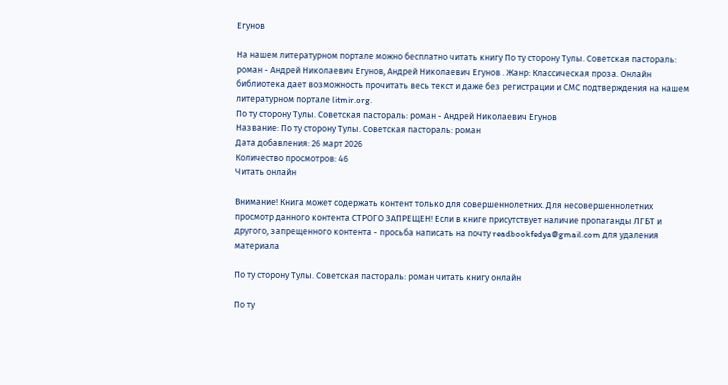Егунов

На нашем литературном портале можно бесплатно читать книгу По ту сторону Тулы. Советская пастораль: роман - Андрей Николаевич Егунов, Андрей Николаевич Егунов . Жанр: Классическая проза. Онлайн библиотека дает возможность прочитать весь текст и даже без регистрации и СМС подтверждения на нашем литературном портале litmir.org.
По ту сторону Тулы. Советская пастораль: роман - Андрей Николаевич Егунов
Название: По ту сторону Тулы. Советская пастораль: роман
Дата добавления: 26 март 2026
Количество просмотров: 46
Читать онлайн

Внимание! Книга может содержать контент только для совершеннолетних. Для несовершеннолетних просмотр данного контента СТРОГО ЗАПРЕЩЕН! Если в книге присутствует наличие пропаганды ЛГБТ и другого, запрещенного контента - просьба написать на почту readbookfedya@gmail.com для удаления материала

По ту сторону Тулы. Советская пастораль: роман читать книгу онлайн

По ту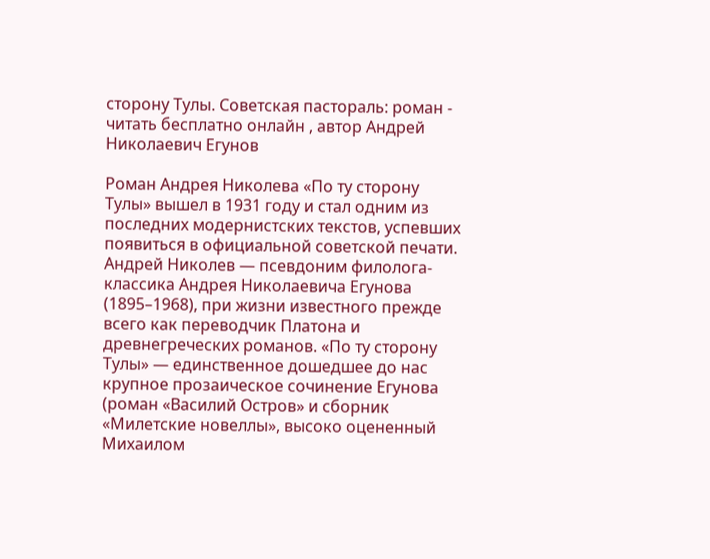сторону Тулы. Советская пастораль: роман - читать бесплатно онлайн , автор Андрей Николаевич Егунов

Роман Андрея Николева «По ту сторону Тулы» вышел в 1931 году и стал одним из последних модернистских текстов, успевших появиться в официальной советской печати. Андрей Николев — псевдоним филолога-классика Андрея Николаевича Егунова (1895–1968), при жизни известного прежде всего как переводчик Платона и древнегреческих романов. «По ту сторону Тулы» — единственное дошедшее до нас крупное прозаическое сочинение Егунова (роман «Василий Остров» и сборник «Милетские новеллы», высоко оцененный Михаилом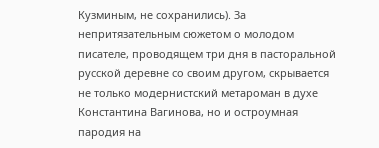Кузминым, не сохранились). За непритязательным сюжетом о молодом писателе, проводящем три дня в пасторальной русской деревне со своим другом, скрывается не только модернистский метароман в духе Константина Вагинова, но и остроумная пародия на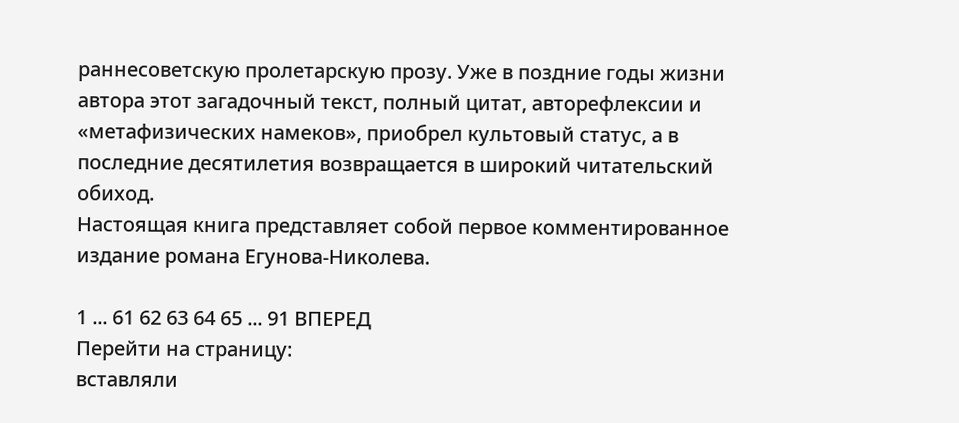раннесоветскую пролетарскую прозу. Уже в поздние годы жизни автора этот загадочный текст, полный цитат, авторефлексии и «метафизических намеков», приобрел культовый статус, а в последние десятилетия возвращается в широкий читательский обиход.
Настоящая книга представляет собой первое комментированное издание романа Егунова-Николева.

1 ... 61 62 63 64 65 ... 91 ВПЕРЕД
Перейти на страницу:
вставляли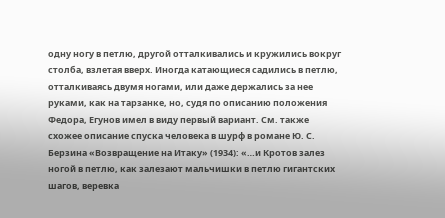одну ногу в петлю, другой отталкивались и кружились вокруг столба, взлетая вверх. Иногда катающиеся садились в петлю, отталкиваясь двумя ногами, или даже держались за нее руками, как на тарзанке, но, судя по описанию положения Федора, Егунов имел в виду первый вариант. См. также схожее описание спуска человека в шурф в романе Ю. С. Берзина «Возвращение на Итаку» (1934): «…и Кротов залез ногой в петлю, как залезают мальчишки в петлю гигантских шагов, веревка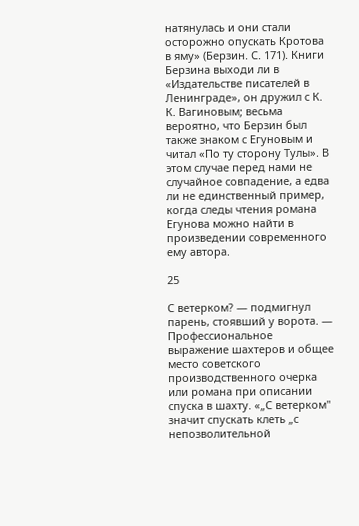натянулась и они стали осторожно опускать Кротова в яму» (Берзин. С. 171). Книги Берзина выходи ли в «Издательстве писателей в Ленинграде», он дружил с К. К. Вагиновым; весьма вероятно, что Берзин был также знаком с Егуновым и читал «По ту сторону Тулы». В этом случае перед нами не случайное совпадение, а едва ли не единственный пример, когда следы чтения романа Егунова можно найти в произведении современного ему автора.

25

С ветерком? — подмигнул парень, стоявший у ворота. — Профессиональное выражение шахтеров и общее место советского производственного очерка или романа при описании спуска в шахту. «„С ветерком" значит спускать клеть „с непозволительной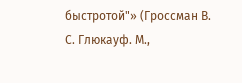быстротой"» (Гроссман В. С. Глюкауф. М.,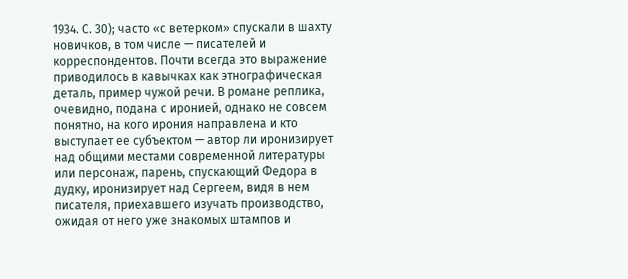1934. С. 30); часто «с ветерком» спускали в шахту новичков, в том числе — писателей и корреспондентов. Почти всегда это выражение приводилось в кавычках как этнографическая деталь, пример чужой речи. В романе реплика, очевидно, подана с иронией, однако не совсем понятно, на кого ирония направлена и кто выступает ее субъектом — автор ли иронизирует над общими местами современной литературы или персонаж, парень, спускающий Федора в дудку, иронизирует над Сергеем, видя в нем писателя, приехавшего изучать производство, ожидая от него уже знакомых штампов и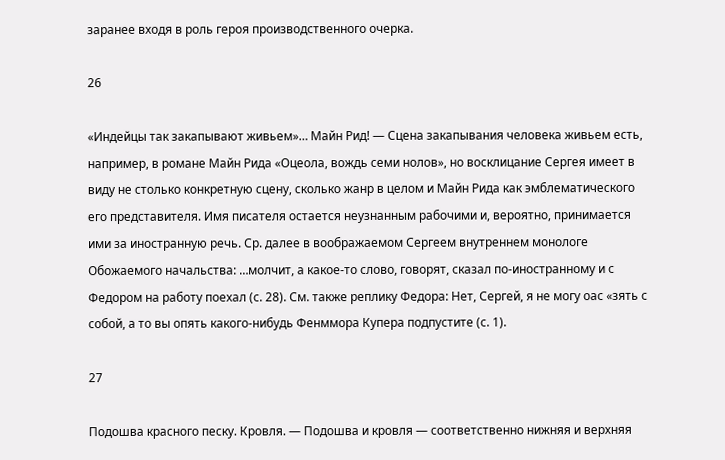заранее входя в роль героя производственного очерка.

26

«Индейцы так закапывают живьем»… Майн Рид! — Сцена закапывания человека живьем есть, например, в романе Майн Рида «Оцеола, вождь семи нолов», но восклицание Сергея имеет в виду не столько конкретную сцену, сколько жанр в целом и Майн Рида как эмблематического его представителя. Имя писателя остается неузнанным рабочими и, вероятно, принимается ими за иностранную речь. Ср. далее в воображаемом Сергеем внутреннем монологе Обожаемого начальства: …молчит, а какое-то слово, говорят, сказал по-иностранному и с Федором на работу поехал (с. 28). См. также реплику Федора: Нет, Сергей, я не могу оас «зять с собой, а то вы опять какого-нибудь Фенммора Купера подпустите (с. 1).

27

Подошва красного песку. Кровля. — Подошва и кровля — соответственно нижняя и верхняя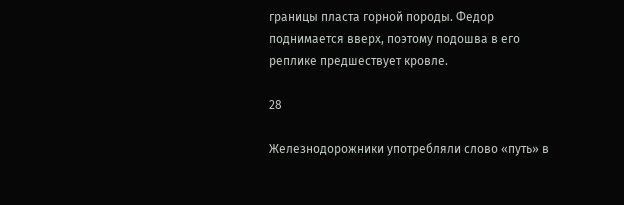границы пласта горной породы. Федор поднимается вверх, поэтому подошва в его реплике предшествует кровле.

28

Железнодорожники употребляли слово «путь» в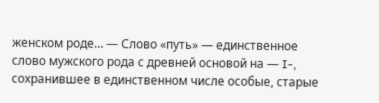женском роде… — Слово «путь» — единственное слово мужского рода с древней основой на — I-, сохранившее в единственном числе особые, старые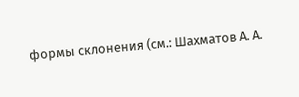формы склонения (см.: Шахматов А. А.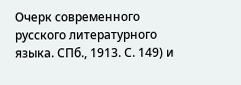Очерк современного русского литературного языка. СПб., 1913. С. 149) и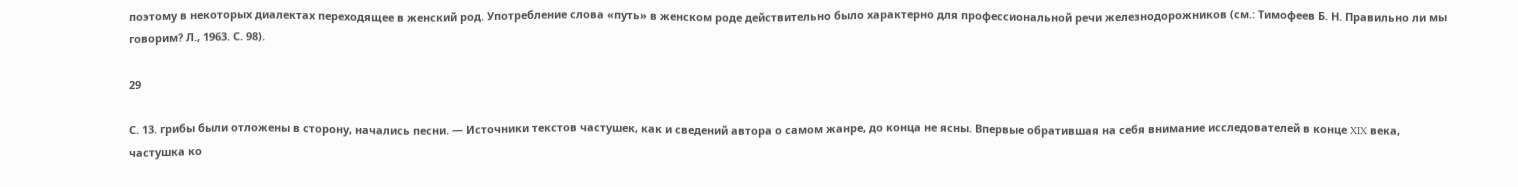поэтому в некоторых диалектах переходящее в женский род. Употребление слова «путь» в женском роде действительно было характерно для профессиональной речи железнодорожников (см.: Тимофеев Б. Н. Правильно ли мы говорим? Л., 1963. С. 98).

29

С. 13. грибы были отложены в сторону, начались песни. — Источники текстов частушек, как и сведений автора о самом жанре, до конца не ясны. Впервые обратившая на себя внимание исследователей в конце XIX века, частушка ко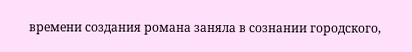времени создания романа заняла в сознании городского,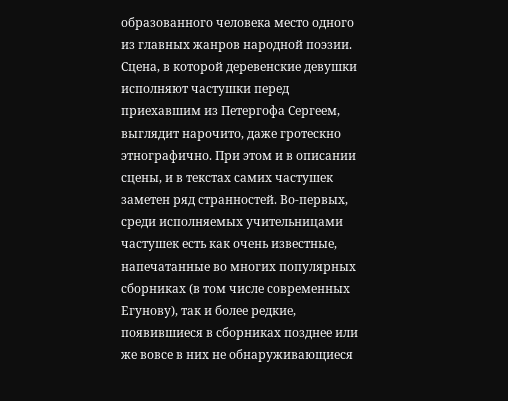образованного человека место одного из главных жанров народной поэзии. Сцена, в которой деревенские девушки исполняют частушки перед приехавшим из Петергофа Сергеем, выглядит нарочито, даже гротескно этнографично. При этом и в описании сцены, и в текстах самих частушек заметен ряд странностей. Во-первых, среди исполняемых учительницами частушек есть как очень известные, напечатанные во многих популярных сборниках (в том числе современных Егунову), так и более редкие, появившиеся в сборниках позднее или же вовсе в них не обнаруживающиеся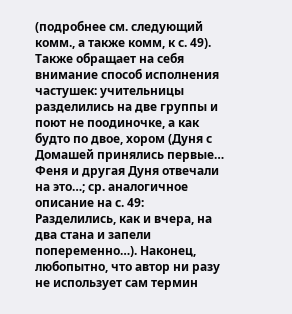(подробнее см. следующий комм., а также комм, к с. 49). Также обращает на себя внимание способ исполнения частушек: учительницы разделились на две группы и поют не поодиночке, а как будто по двое, хором (Дуня с Домашей принялись первые… Феня и другая Дуня отвечали на это…; ср. аналогичное описание на с. 49: Разделились, как и вчера, на два стана и запели попеременно…). Наконец, любопытно, что автор ни разу не использует сам термин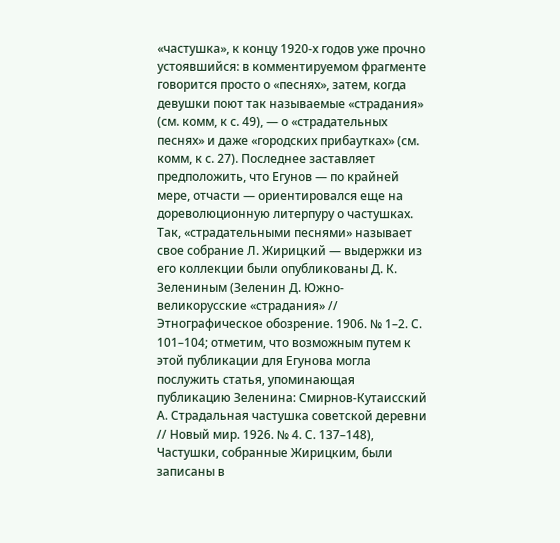«частушка», к концу 1920-х годов уже прочно устоявшийся: в комментируемом фрагменте говорится просто о «песнях», затем, когда девушки поют так называемые «страдания» (см. комм, к с. 49), — о «страдательных песнях» и даже «городских прибаутках» (см. комм, к с. 27). Последнее заставляет предположить, что Егунов — по крайней мере, отчасти — ориентировался еще на дореволюционную литерпуру о частушках. Так, «страдательными песнями» называет свое собрание Л. Жирицкий — выдержки из его коллекции были опубликованы Д. К. Зелениным (Зеленин Д. Южно-великорусские «страдания» // Этнографическое обозрение. 1906. № 1–2. С. 101–104; отметим, что возможным путем к этой публикации для Егунова могла послужить статья, упоминающая публикацию Зеленина: Смирнов-Кутаисский А. Страдальная частушка советской деревни // Новый мир. 1926. № 4. С. 137–148), Частушки, собранные Жирицким, были записаны в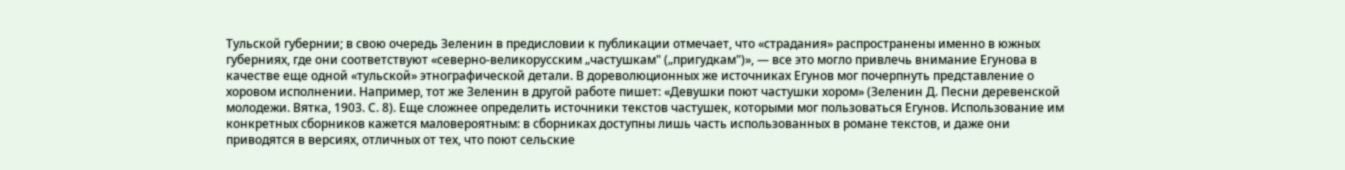Тульской губернии; в свою очередь Зеленин в предисловии к публикации отмечает, что «страдания» распространены именно в южных губерниях, где они соответствуют «северно-великорусским „частушкам" („пригудкам")», — все это могло привлечь внимание Егунова в качестве еще одной «тульской» этнографической детали. В дореволюционных же источниках Егунов мог почерпнуть представление о хоровом исполнении. Например, тот же Зеленин в другой работе пишет: «Девушки поют частушки хором» (Зеленин Д. Песни деревенской молодежи. Вятка, 1903. С. 8). Еще сложнее определить источники текстов частушек, которыми мог пользоваться Егунов. Использование им конкретных сборников кажется маловероятным: в сборниках доступны лишь часть использованных в романе текстов, и даже они приводятся в версиях, отличных от тех, что поют сельские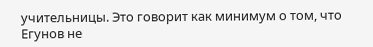учительницы. Это говорит как минимум о том, что Егунов не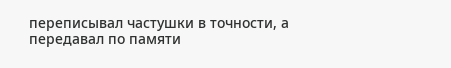переписывал частушки в точности, а передавал по памяти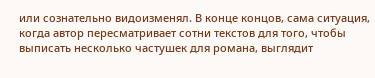или сознательно видоизменял. В конце концов, сама ситуация, когда автор пересматривает сотни текстов для того, чтобы выписать несколько частушек для романа, выглядит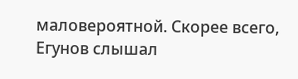маловероятной. Скорее всего, Егунов слышал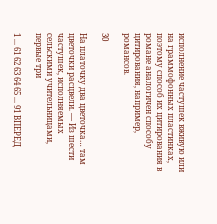исполнение частушек вживую или на граммофонных пластинках, поэтому способ их цитирования в романе аналогичен способу цитирования, например, романсов.

30

На платочку два цветочка… там цветочки расцвели. — Из шести частушек, исполняемых сельскими учительницами, первые три

1 ... 61 62 63 64 65 ... 91 ВПЕРЕД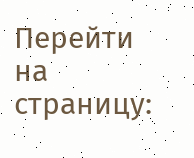Перейти на страницу: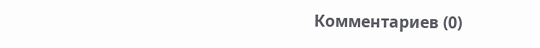Комментариев (0)